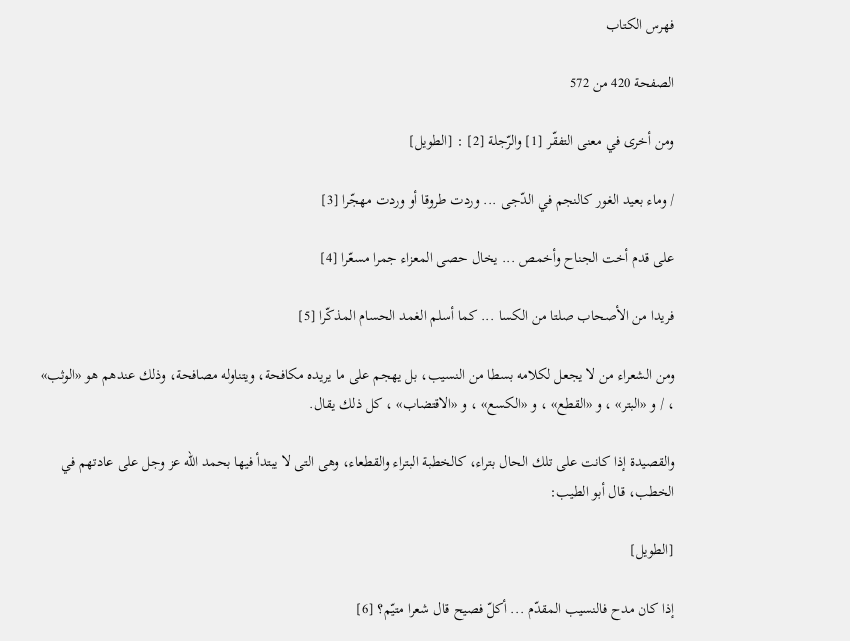فهرس الكتاب

الصفحة 420 من 572

ومن أخرى في معنى التفقّر [1] والرّجلة [2] : [الطويل]

/ وماء بعيد الغور كالنجم في الدّجى ... وردت طروقا أو وردت مهجّرا [3]

على قدم أخت الجناح وأخمص ... يخال حصى المعزاء جمرا مسعّرا [4]

فريدا من الأصحاب صلتا من الكسا ... كما أسلم الغمد الحسام المذكّرا [5]

ومن الشعراء من لا يجعل لكلامه بسطا من النسيب، بل يهجم على ما يريده مكافحة، ويتناوله مصافحة، وذلك عندهم هو «الوثب» ، / و «البتر» ، و «القطع» ، و «الكسع» ، و «الاقتضاب» ، كل ذلك يقال.

والقصيدة إذا كانت على تلك الحال بتراء، كالخطبة البتراء والقطعاء، وهى التى لا يبتدأ فيها بحمد الله عز وجل على عادتهم في الخطب، قال أبو الطيب:

[الطويل]

إذا كان مدح فالنسيب المقدّم ... أكلّ فصيح قال شعرا متيّم؟ [6]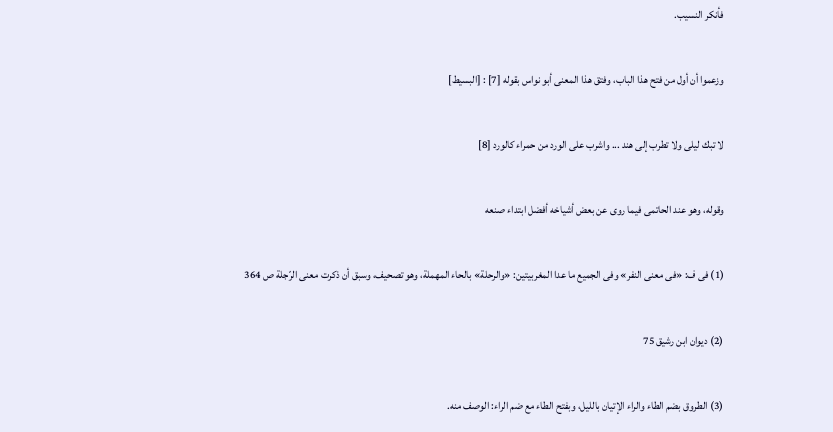فأنكر النسيب.

وزعموا أن أول من فتح هذا الباب، وفتق هذا المعنى أبو نواس بقوله [7] : [البسيط]

لا تبك ليلى ولا تطرب إلى هند ... واشرب على الورد من حمراء كالورد [8]

وقوله، وهو عند الحاتمى فيما روى عن بعض أشياخه أفضل ابتداء صنعه

(1) فى ف: «فى معنى النفر» وفى الجميع ما عدا المغربيتين: «والرحلة» بالحاء المهملة، وهو تصحيف، وسبق أن ذكرت معنى الرّجلة ص 364

(2) ديوان ابن رشيق 75

(3) الطروق بضم الطاء والراء الإتيان بالليل، وبفتح الطاء مع ضم الراء: الوصف منه.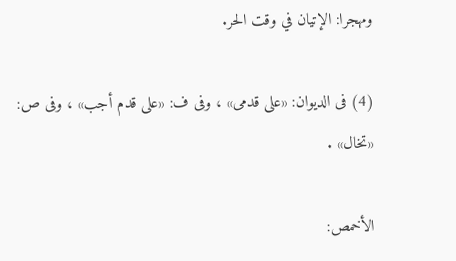ومهجرا: الإتيان في وقت الحر.

(4) فى الديوان: «على قدمى» ، وفى ف: «على قدم أجب» ، وفى ص: «تخال» .

الأخمص: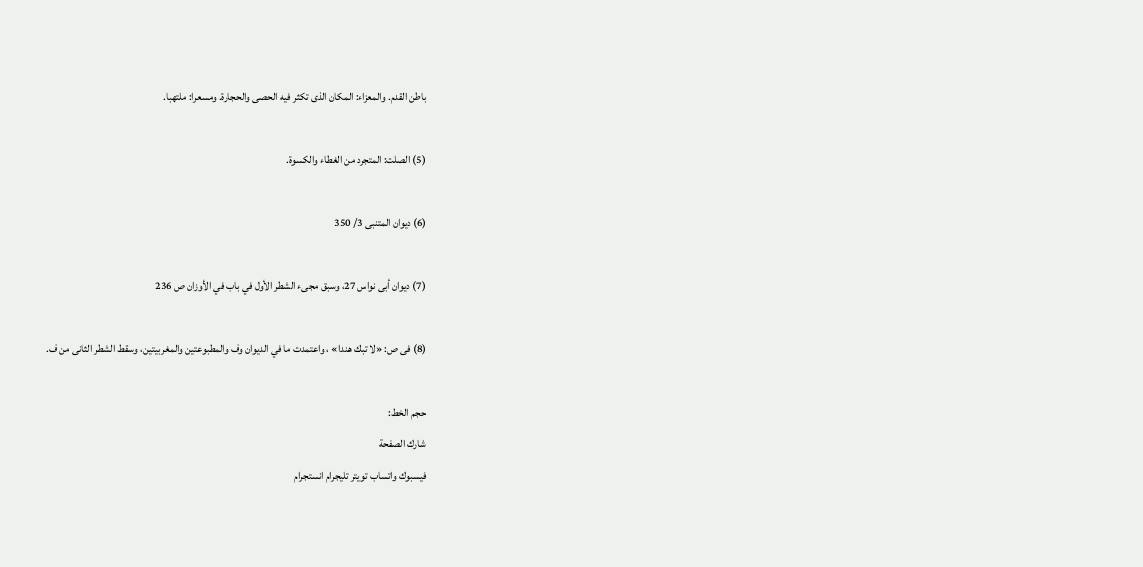باطن القدم. والمعزاء: المكان الذى تكثر فيه الحصى والحجارة. ومسعرا: ملتهبا.

(5) الصلت: المتجرد من الغطاء والكسوة.

(6) ديوان المتنبى 3/ 350

(7) ديوان أبى نواس 27، وسبق مجىء الشطر الأول في باب في الأوزان ص 236

(8) فى ص: «لا تبك هندا» ، واعتمدت ما في الديوان وف والمطبوعتين والمغربيتين، وسقط الشطر الثانى من ف.

حجم الخط:
شارك الصفحة
فيسبوك واتساب تويتر تليجرام انستجرام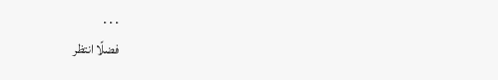. . .
فضلًا انتظر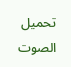تحميل الصوت